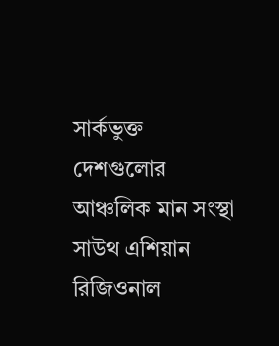সার্কভুক্ত দেশগুলোর আঞ্চলিক মান সংস্থা সাউথ এশিয়ান রিজিওনাল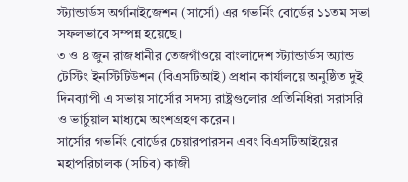স্ট্যান্ডার্ডস অর্গানাইজেশন (সার্সো) এর গভর্নিং বোর্ডের ১১তম সভা সফলভাবে সম্পন্ন হয়েছে।
৩ ও ৪ জুন রাজধানীর তেজগাঁওয়ে বাংলাদেশ স্ট্যান্ডার্ডস অ্যান্ড টেস্টিং ইনস্টিটিউশন (বিএসটিআই) প্রধান কার্যালয়ে অনুষ্ঠিত দুই দিনব্যাপী এ সভায় সার্সোর সদস্য রাষ্ট্রগুলোর প্রতিনিধিরা সরাসরি ও ভার্চুয়াল মাধ্যমে অংশগ্রহণ করেন।
সার্সোর গভর্নিং বোর্ডের চেয়ারপারসন এবং বিএসটিআইয়ের মহাপরিচালক (সচিব) কাজী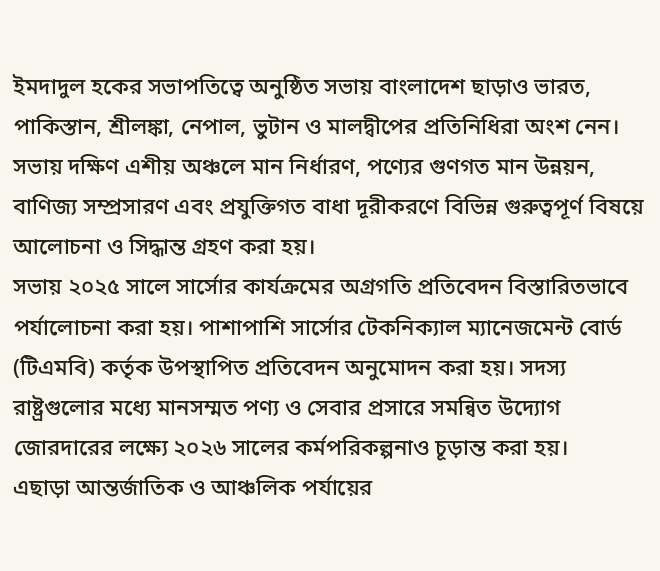ইমদাদুল হকের সভাপতিত্বে অনুষ্ঠিত সভায় বাংলাদেশ ছাড়াও ভারত, পাকিস্তান, শ্রীলঙ্কা, নেপাল, ভুটান ও মালদ্বীপের প্রতিনিধিরা অংশ নেন। সভায় দক্ষিণ এশীয় অঞ্চলে মান নির্ধারণ, পণ্যের গুণগত মান উন্নয়ন, বাণিজ্য সম্প্রসারণ এবং প্রযুক্তিগত বাধা দূরীকরণে বিভিন্ন গুরুত্বপূর্ণ বিষয়ে আলোচনা ও সিদ্ধান্ত গ্রহণ করা হয়।
সভায় ২০২৫ সালে সার্সোর কার্যক্রমের অগ্রগতি প্রতিবেদন বিস্তারিতভাবে পর্যালোচনা করা হয়। পাশাপাশি সার্সোর টেকনিক্যাল ম্যানেজমেন্ট বোর্ড (টিএমবি) কর্তৃক উপস্থাপিত প্রতিবেদন অনুমোদন করা হয়। সদস্য রাষ্ট্রগুলোর মধ্যে মানসম্মত পণ্য ও সেবার প্রসারে সমন্বিত উদ্যোগ জোরদারের লক্ষ্যে ২০২৬ সালের কর্মপরিকল্পনাও চূড়ান্ত করা হয়।
এছাড়া আন্তর্জাতিক ও আঞ্চলিক পর্যায়ের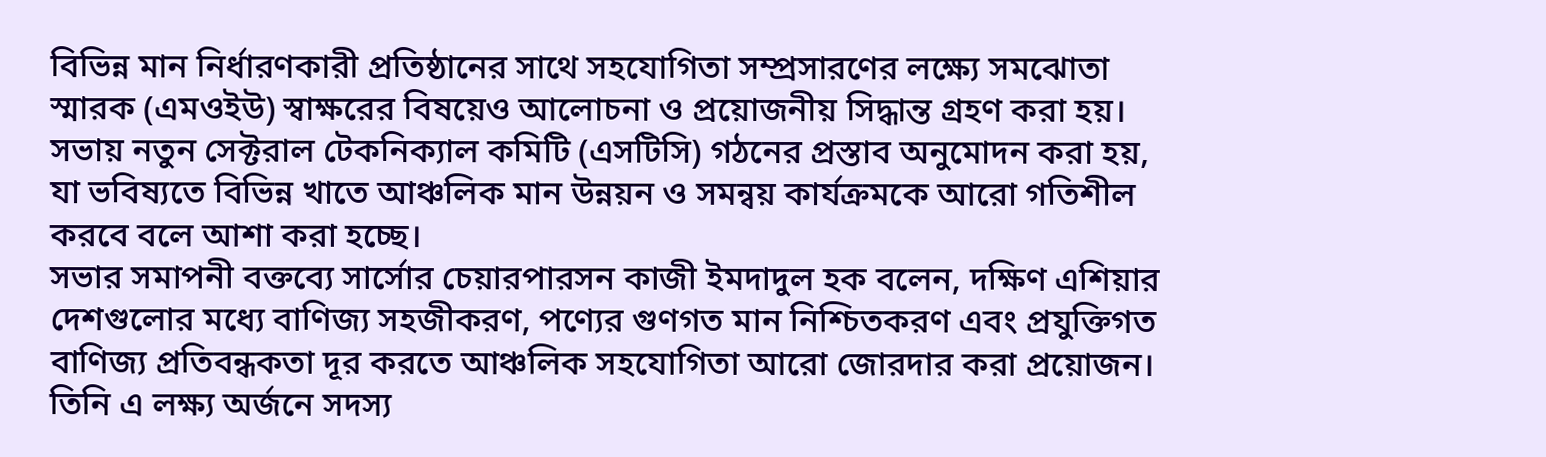বিভিন্ন মান নির্ধারণকারী প্রতিষ্ঠানের সাথে সহযোগিতা সম্প্রসারণের লক্ষ্যে সমঝোতা স্মারক (এমওইউ) স্বাক্ষরের বিষয়েও আলোচনা ও প্রয়োজনীয় সিদ্ধান্ত গ্রহণ করা হয়। সভায় নতুন সেক্টরাল টেকনিক্যাল কমিটি (এসটিসি) গঠনের প্রস্তাব অনুমোদন করা হয়, যা ভবিষ্যতে বিভিন্ন খাতে আঞ্চলিক মান উন্নয়ন ও সমন্বয় কার্যক্রমকে আরো গতিশীল করবে বলে আশা করা হচ্ছে।
সভার সমাপনী বক্তব্যে সার্সোর চেয়ারপারসন কাজী ইমদাদুল হক বলেন, দক্ষিণ এশিয়ার দেশগুলোর মধ্যে বাণিজ্য সহজীকরণ, পণ্যের গুণগত মান নিশ্চিতকরণ এবং প্রযুক্তিগত বাণিজ্য প্রতিবন্ধকতা দূর করতে আঞ্চলিক সহযোগিতা আরো জোরদার করা প্রয়োজন। তিনি এ লক্ষ্য অর্জনে সদস্য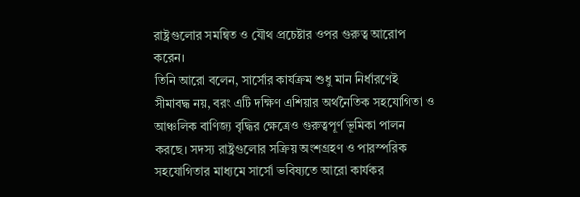রাষ্ট্রগুলোর সমন্বিত ও যৌথ প্রচেষ্টার ওপর গুরুত্ব আরোপ করেন।
তিনি আরো বলেন, সার্সোর কার্যক্রম শুধু মান নির্ধারণেই সীমাবদ্ধ নয়, বরং এটি দক্ষিণ এশিয়ার অর্থনৈতিক সহযোগিতা ও আঞ্চলিক বাণিজ্য বৃদ্ধির ক্ষেত্রেও গুরুত্বপূর্ণ ভূমিকা পালন করছে। সদস্য রাষ্ট্রগুলোর সক্রিয় অংশগ্রহণ ও পারস্পরিক সহযোগিতার মাধ্যমে সার্সো ভবিষ্যতে আরো কার্যকর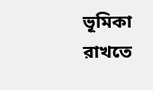ভূমিকা রাখতে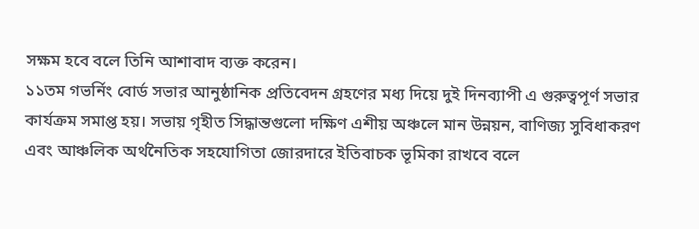সক্ষম হবে বলে তিনি আশাবাদ ব্যক্ত করেন।
১১তম গভর্নিং বোর্ড সভার আনুষ্ঠানিক প্রতিবেদন গ্রহণের মধ্য দিয়ে দুই দিনব্যাপী এ গুরুত্বপূর্ণ সভার কার্যক্রম সমাপ্ত হয়। সভায় গৃহীত সিদ্ধান্তগুলো দক্ষিণ এশীয় অঞ্চলে মান উন্নয়ন, বাণিজ্য সুবিধাকরণ এবং আঞ্চলিক অর্থনৈতিক সহযোগিতা জোরদারে ইতিবাচক ভূমিকা রাখবে বলে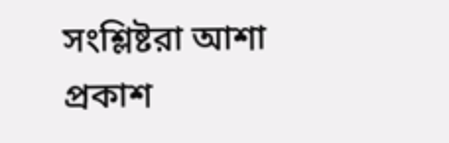সংশ্লিষ্টরা আশা প্রকাশ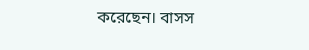করেছেন। বাসস